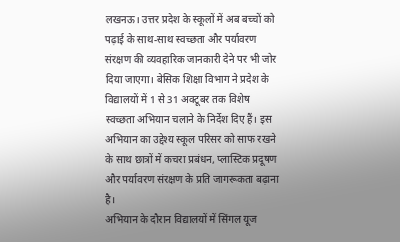लखनऊ। उत्तर प्रदेश के स्कूलों में अब बच्चों को पढ़ाई के साथ-साथ स्वच्छता और पर्यावरण संरक्षण की व्यवहारिक जानकारी देने पर भी जोर दिया जाएगा। बेसिक शिक्षा विभाग ने प्रदेश के विद्यालयों में 1 से 31 अक्टूबर तक विशेष स्वच्छता अभियान चलाने के निर्देश दिए हैं। इस अभियान का उद्देश्य स्कूल परिसर को साफ रखने के साथ छात्रों में कचरा प्रबंधन, प्लास्टिक प्रदूषण और पर्यावरण संरक्षण के प्रति जागरूकता बढ़ाना है।
अभियान के दौरान विद्यालयों में सिंगल यूज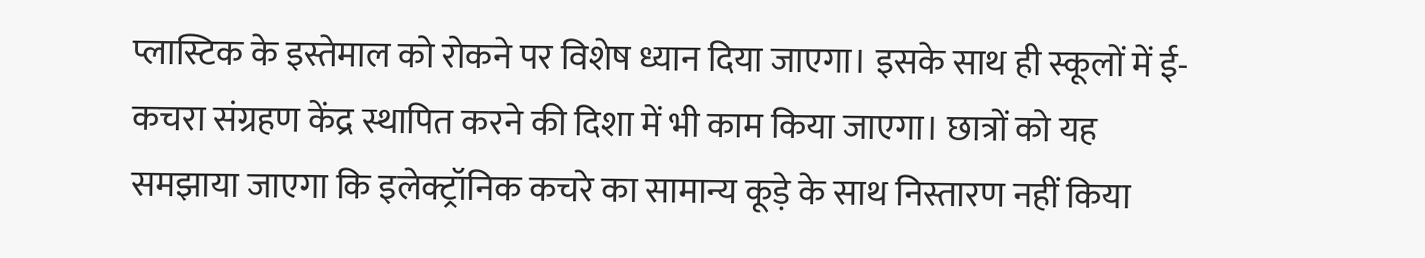प्लास्टिक के इस्तेमाल को रोकने पर विशेष ध्यान दिया जाएगा। इसके साथ ही स्कूलों में ई-कचरा संग्रहण केंद्र स्थापित करने की दिशा में भी काम किया जाएगा। छात्रों को यह समझाया जाएगा कि इलेक्ट्रॉनिक कचरे का सामान्य कूड़े के साथ निस्तारण नहीं किया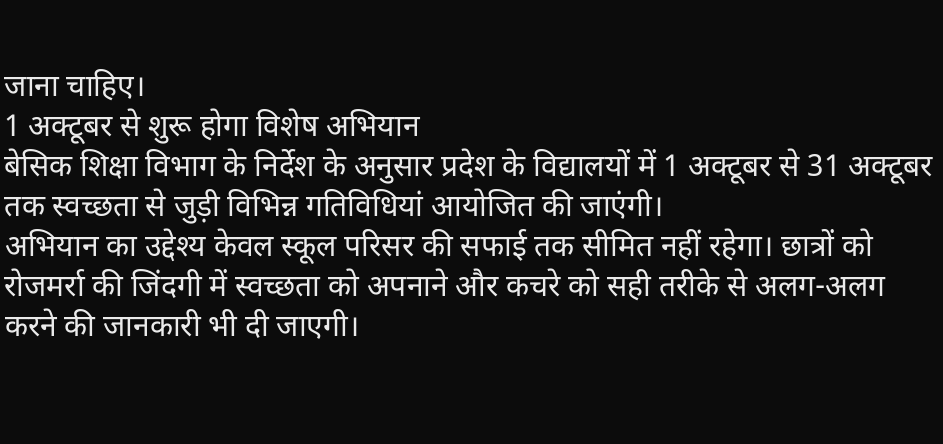जाना चाहिए।
1 अक्टूबर से शुरू होगा विशेष अभियान
बेसिक शिक्षा विभाग के निर्देश के अनुसार प्रदेश के विद्यालयों में 1 अक्टूबर से 31 अक्टूबर तक स्वच्छता से जुड़ी विभिन्न गतिविधियां आयोजित की जाएंगी।
अभियान का उद्देश्य केवल स्कूल परिसर की सफाई तक सीमित नहीं रहेगा। छात्रों को रोजमर्रा की जिंदगी में स्वच्छता को अपनाने और कचरे को सही तरीके से अलग-अलग करने की जानकारी भी दी जाएगी।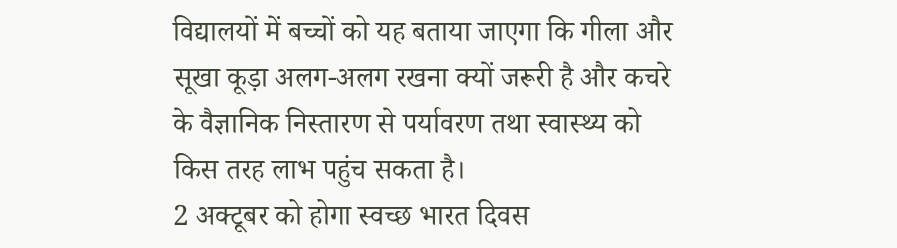विद्यालयों में बच्चों को यह बताया जाएगा कि गीला और सूखा कूड़ा अलग-अलग रखना क्यों जरूरी है और कचरे के वैज्ञानिक निस्तारण से पर्यावरण तथा स्वास्थ्य को किस तरह लाभ पहुंच सकता है।
2 अक्टूबर को होगा स्वच्छ भारत दिवस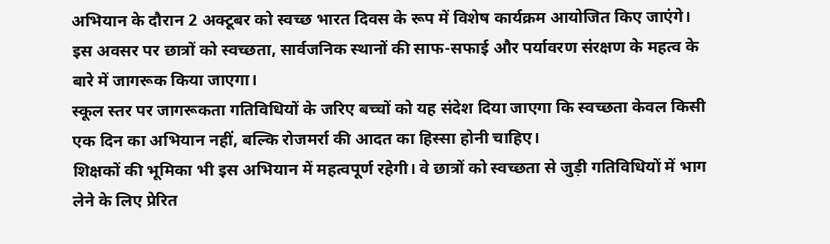अभियान के दौरान 2 अक्टूबर को स्वच्छ भारत दिवस के रूप में विशेष कार्यक्रम आयोजित किए जाएंगे। इस अवसर पर छात्रों को स्वच्छता, सार्वजनिक स्थानों की साफ-सफाई और पर्यावरण संरक्षण के महत्व के बारे में जागरूक किया जाएगा।
स्कूल स्तर पर जागरूकता गतिविधियों के जरिए बच्चों को यह संदेश दिया जाएगा कि स्वच्छता केवल किसी एक दिन का अभियान नहीं, बल्कि रोजमर्रा की आदत का हिस्सा होनी चाहिए।
शिक्षकों की भूमिका भी इस अभियान में महत्वपूर्ण रहेगी। वे छात्रों को स्वच्छता से जुड़ी गतिविधियों में भाग लेने के लिए प्रेरित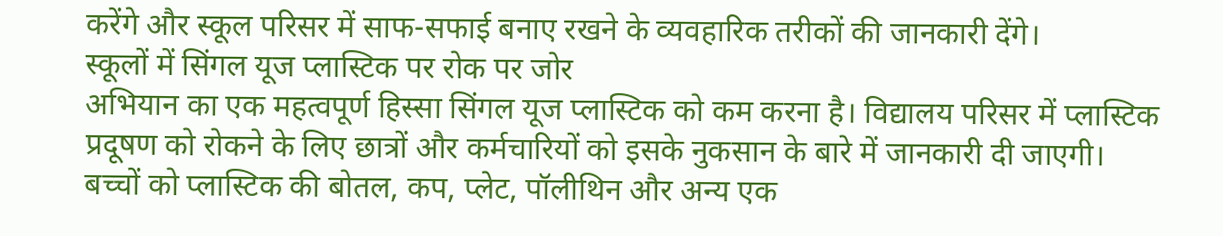करेंगे और स्कूल परिसर में साफ-सफाई बनाए रखने के व्यवहारिक तरीकों की जानकारी देंगे।
स्कूलों में सिंगल यूज प्लास्टिक पर रोक पर जोर
अभियान का एक महत्वपूर्ण हिस्सा सिंगल यूज प्लास्टिक को कम करना है। विद्यालय परिसर में प्लास्टिक प्रदूषण को रोकने के लिए छात्रों और कर्मचारियों को इसके नुकसान के बारे में जानकारी दी जाएगी।
बच्चों को प्लास्टिक की बोतल, कप, प्लेट, पॉलीथिन और अन्य एक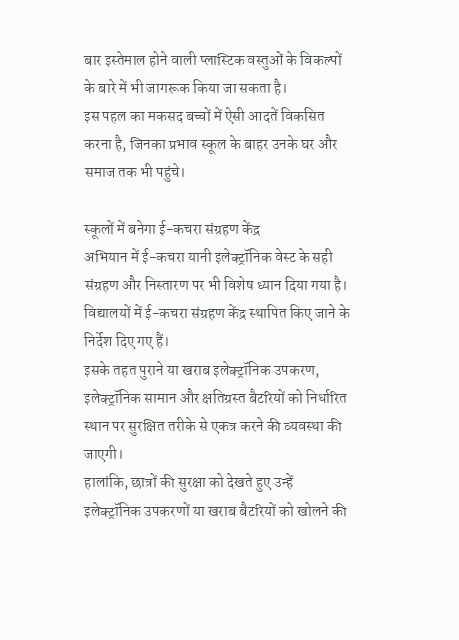बार इस्तेमाल होने वाली प्लास्टिक वस्तुओं के विकल्पों के बारे में भी जागरूक किया जा सकता है।
इस पहल का मकसद बच्चों में ऐसी आदतें विकसित करना है, जिनका प्रभाव स्कूल के बाहर उनके घर और समाज तक भी पहुंचे।

स्कूलों में बनेगा ई-कचरा संग्रहण केंद्र
अभियान में ई-कचरा यानी इलेक्ट्रॉनिक वेस्ट के सही संग्रहण और निस्तारण पर भी विशेष ध्यान दिया गया है। विद्यालयों में ई-कचरा संग्रहण केंद्र स्थापित किए जाने के निर्देश दिए गए हैं।
इसके तहत पुराने या खराब इलेक्ट्रॉनिक उपकरण, इलेक्ट्रॉनिक सामान और क्षतिग्रस्त बैटरियों को निर्धारित स्थान पर सुरक्षित तरीके से एकत्र करने की व्यवस्था की जाएगी।
हालांकि, छात्रों की सुरक्षा को देखते हुए उन्हें इलेक्ट्रॉनिक उपकरणों या खराब बैटरियों को खोलने की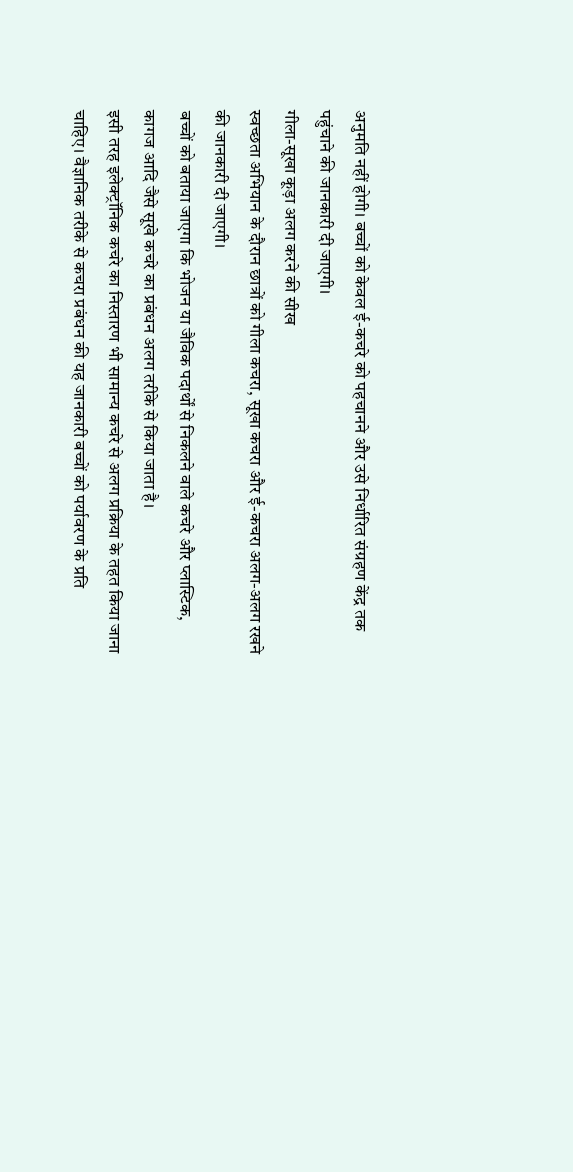अनुमति नहीं होगी। बच्चों को केवल ई-कचरे को पहचानने और उसे निर्धारित संग्रहण केंद्र तक पहुंचाने की जानकारी दी जाएगी।
गीला-सूखा कूड़ा अलग करने की सीख
स्वच्छता अभियान के दौरान छात्रों को गीला कचरा, सूखा कचरा और ई-कचरा अलग-अलग रखने की जानकारी दी जाएगी।
बच्चों को बताया जाएगा कि भोजन या जैविक पदार्थों से निकलने वाले कचरे और प्लास्टिक, कागज आदि जैसे सूखे कचरे का प्रबंधन अलग तरीके से किया जाता है।
इसी तरह इलेक्ट्रॉनिक कचरे का निस्तारण भी सामान्य कचरे से अलग प्रक्रिया के तहत किया जाना चाहिए। वैज्ञानिक तरीके से कचरा प्रबंधन की यह जानकारी बच्चों को पर्यावरण के प्रति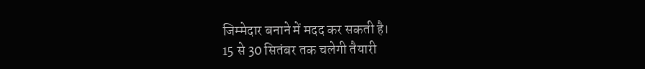जिम्मेदार बनाने में मदद कर सकती है।
15 से 30 सितंबर तक चलेगी तैयारी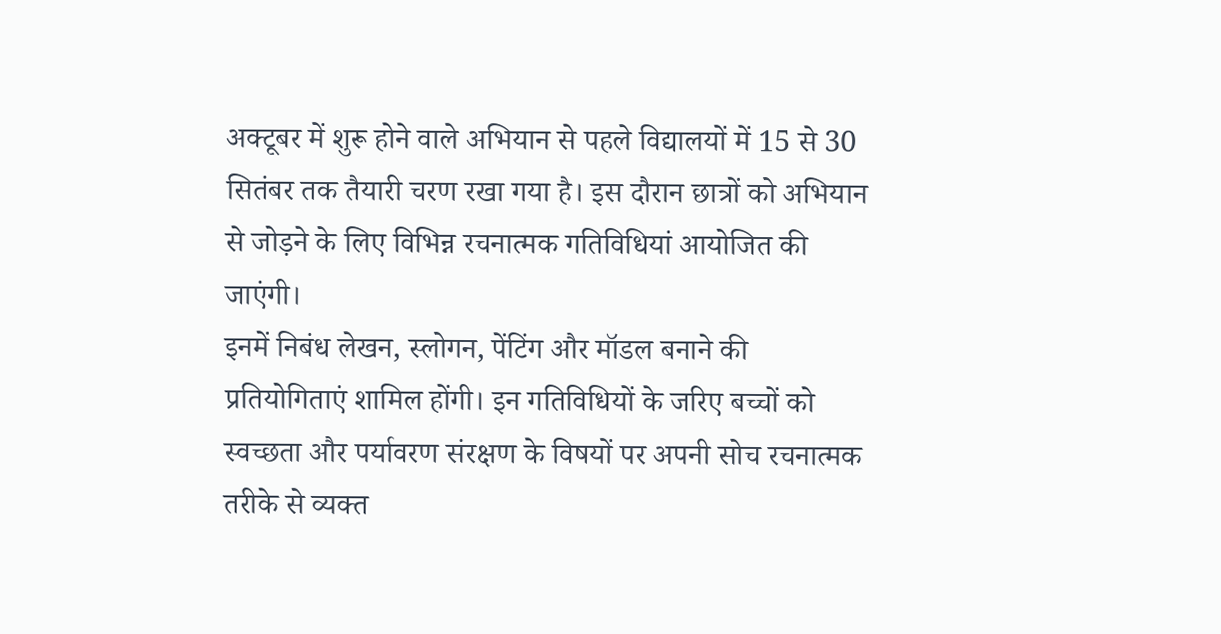अक्टूबर में शुरू होने वाले अभियान से पहले विद्यालयों में 15 से 30 सितंबर तक तैयारी चरण रखा गया है। इस दौरान छात्रों को अभियान से जोड़ने के लिए विभिन्न रचनात्मक गतिविधियां आयोजित की जाएंगी।
इनमें निबंध लेखन, स्लोगन, पेंटिंग और मॉडल बनाने की प्रतियोगिताएं शामिल होंगी। इन गतिविधियों के जरिए बच्चों को स्वच्छता और पर्यावरण संरक्षण के विषयों पर अपनी सोच रचनात्मक तरीके से व्यक्त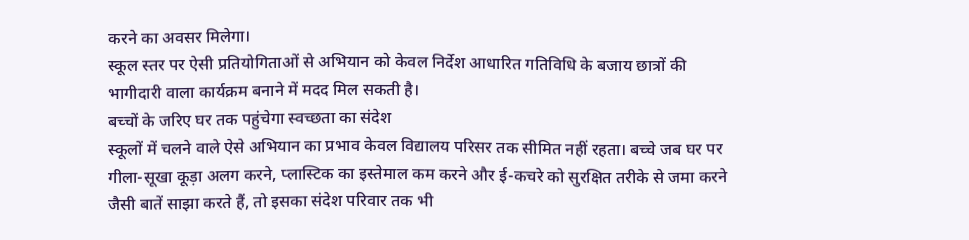करने का अवसर मिलेगा।
स्कूल स्तर पर ऐसी प्रतियोगिताओं से अभियान को केवल निर्देश आधारित गतिविधि के बजाय छात्रों की भागीदारी वाला कार्यक्रम बनाने में मदद मिल सकती है।
बच्चों के जरिए घर तक पहुंचेगा स्वच्छता का संदेश
स्कूलों में चलने वाले ऐसे अभियान का प्रभाव केवल विद्यालय परिसर तक सीमित नहीं रहता। बच्चे जब घर पर गीला-सूखा कूड़ा अलग करने, प्लास्टिक का इस्तेमाल कम करने और ई-कचरे को सुरक्षित तरीके से जमा करने जैसी बातें साझा करते हैं, तो इसका संदेश परिवार तक भी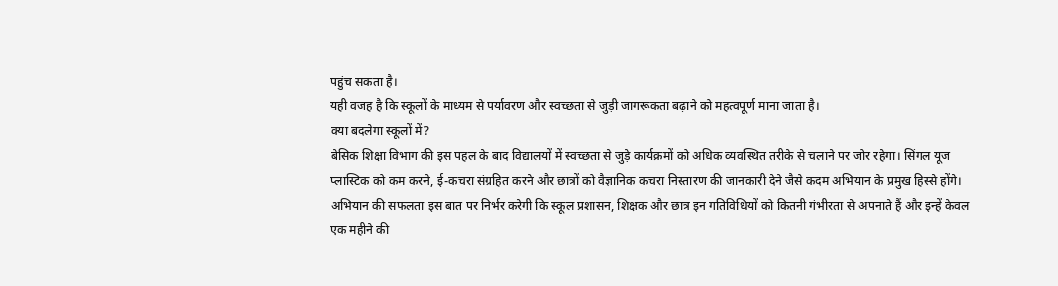पहुंच सकता है।
यही वजह है कि स्कूलों के माध्यम से पर्यावरण और स्वच्छता से जुड़ी जागरूकता बढ़ाने को महत्वपूर्ण माना जाता है।
क्या बदलेगा स्कूलों में?
बेसिक शिक्षा विभाग की इस पहल के बाद विद्यालयों में स्वच्छता से जुड़े कार्यक्रमों को अधिक व्यवस्थित तरीके से चलाने पर जोर रहेगा। सिंगल यूज प्लास्टिक को कम करने, ई-कचरा संग्रहित करने और छात्रों को वैज्ञानिक कचरा निस्तारण की जानकारी देने जैसे कदम अभियान के प्रमुख हिस्से होंगे।
अभियान की सफलता इस बात पर निर्भर करेगी कि स्कूल प्रशासन, शिक्षक और छात्र इन गतिविधियों को कितनी गंभीरता से अपनाते हैं और इन्हें केवल एक महीने की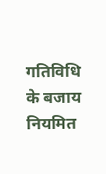गतिविधि के बजाय नियमित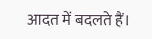आदत में बदलते हैं।